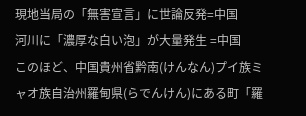現地当局の「無害宣言」に世論反発=中国
河川に「濃厚な白い泡」が大量発生 =中国
このほど、中国貴州省黔南(けんなん)プイ族ミャオ族自治州羅甸県(らでんけん)にある町「羅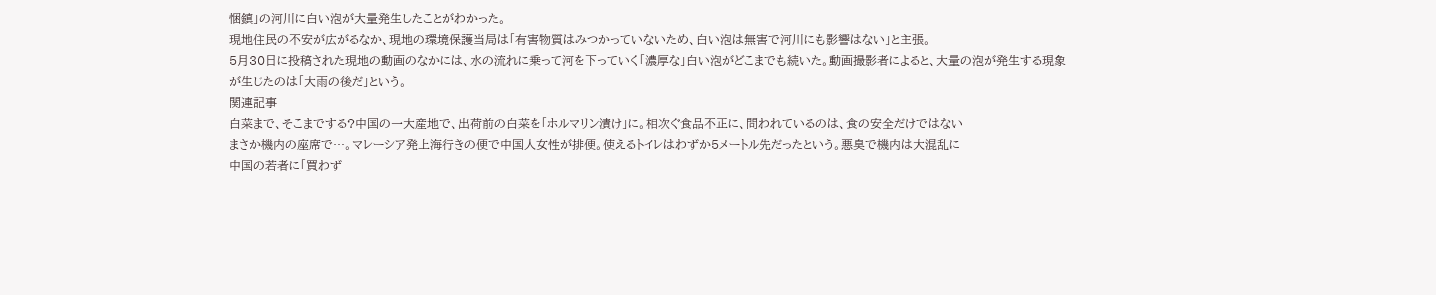悃鎮」の河川に白い泡が大量発生したことがわかった。
現地住民の不安が広がるなか、現地の環境保護当局は「有害物質はみつかっていないため、白い泡は無害で河川にも影響はない」と主張。
5月30日に投稿された現地の動画のなかには、水の流れに乗って河を下っていく「濃厚な」白い泡がどこまでも続いた。動画撮影者によると、大量の泡が発生する現象が生じたのは「大雨の後だ」という。
関連記事
白菜まで、そこまでする?中国の一大産地で、出荷前の白菜を「ホルマリン漬け」に。相次ぐ食品不正に、問われているのは、食の安全だけではない
まさか機内の座席で…。マレーシア発上海行きの便で中国人女性が排便。使えるトイレはわずか5メートル先だったという。悪臭で機内は大混乱に
中国の若者に「買わず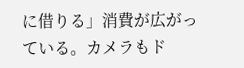に借りる」消費が広がっている。カメラもド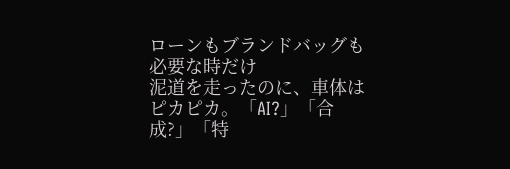ローンもブランドバッグも必要な時だけ
泥道を走ったのに、車体はピカピカ。「AI?」「合成?」「特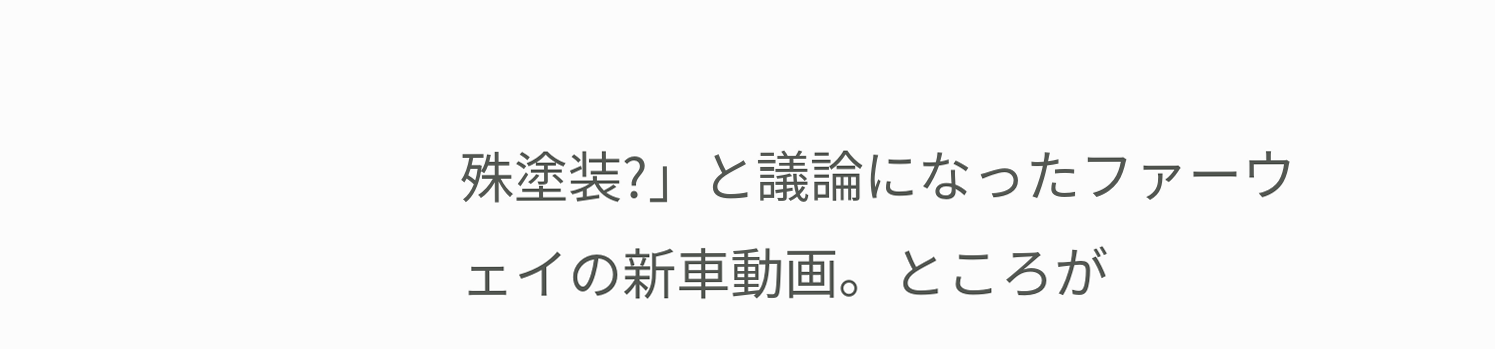殊塗装?」と議論になったファーウェイの新車動画。ところが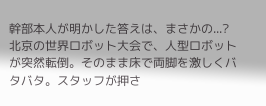幹部本人が明かした答えは、まさかの...?
北京の世界ロボット大会で、人型ロボットが突然転倒。そのまま床で両脚を激しくバタバタ。スタッフが押さ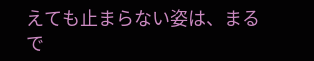えても止まらない姿は、まるで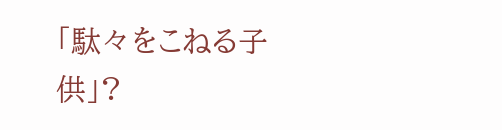「駄々をこねる子供」?